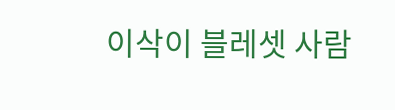이삭이 블레셋 사람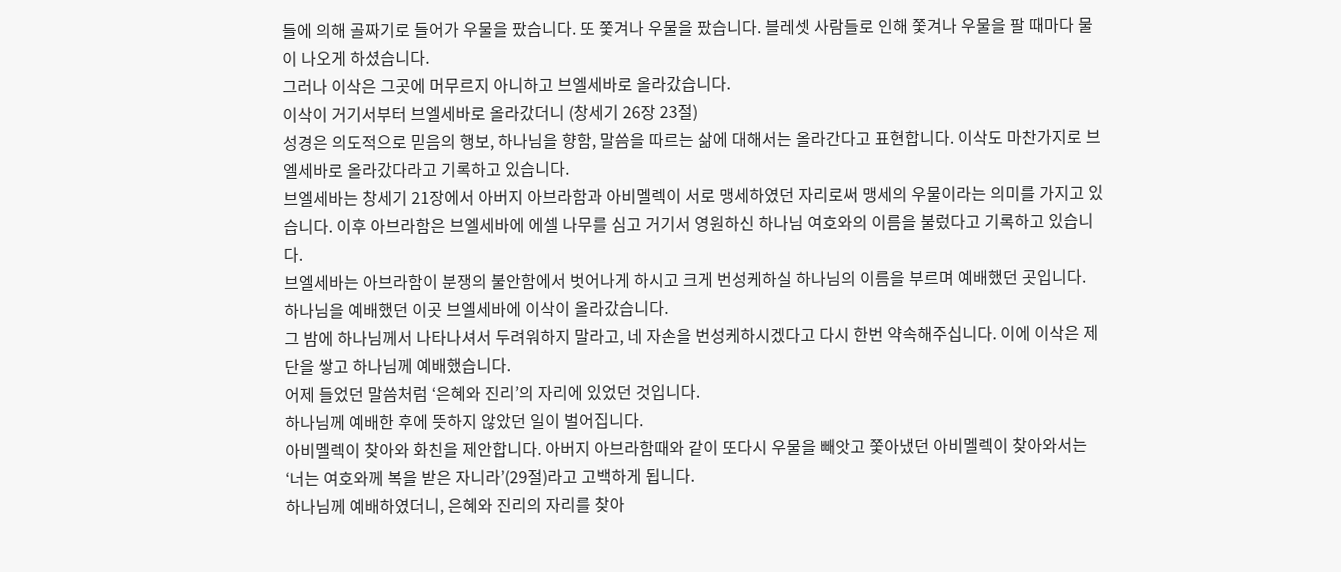들에 의해 골짜기로 들어가 우물을 팠습니다. 또 쫓겨나 우물을 팠습니다. 블레셋 사람들로 인해 쫓겨나 우물을 팔 때마다 물이 나오게 하셨습니다.
그러나 이삭은 그곳에 머무르지 아니하고 브엘세바로 올라갔습니다.
이삭이 거기서부터 브엘세바로 올라갔더니 (창세기 26장 23절)
성경은 의도적으로 믿음의 행보, 하나님을 향함, 말씀을 따르는 삶에 대해서는 올라간다고 표현합니다. 이삭도 마찬가지로 브엘세바로 올라갔다라고 기록하고 있습니다.
브엘세바는 창세기 21장에서 아버지 아브라함과 아비멜렉이 서로 맹세하였던 자리로써 맹세의 우물이라는 의미를 가지고 있습니다. 이후 아브라함은 브엘세바에 에셀 나무를 심고 거기서 영원하신 하나님 여호와의 이름을 불렀다고 기록하고 있습니다.
브엘세바는 아브라함이 분쟁의 불안함에서 벗어나게 하시고 크게 번성케하실 하나님의 이름을 부르며 예배했던 곳입니다.
하나님을 예배했던 이곳 브엘세바에 이삭이 올라갔습니다.
그 밤에 하나님께서 나타나셔서 두려워하지 말라고, 네 자손을 번성케하시겠다고 다시 한번 약속해주십니다. 이에 이삭은 제단을 쌓고 하나님께 예배했습니다.
어제 들었던 말씀처럼 ‘은혜와 진리’의 자리에 있었던 것입니다.
하나님께 예배한 후에 뜻하지 않았던 일이 벌어집니다.
아비멜렉이 찾아와 화친을 제안합니다. 아버지 아브라함때와 같이 또다시 우물을 빼앗고 쫓아냈던 아비멜렉이 찾아와서는 ‘너는 여호와께 복을 받은 자니라’(29절)라고 고백하게 됩니다.
하나님께 예배하였더니, 은혜와 진리의 자리를 찾아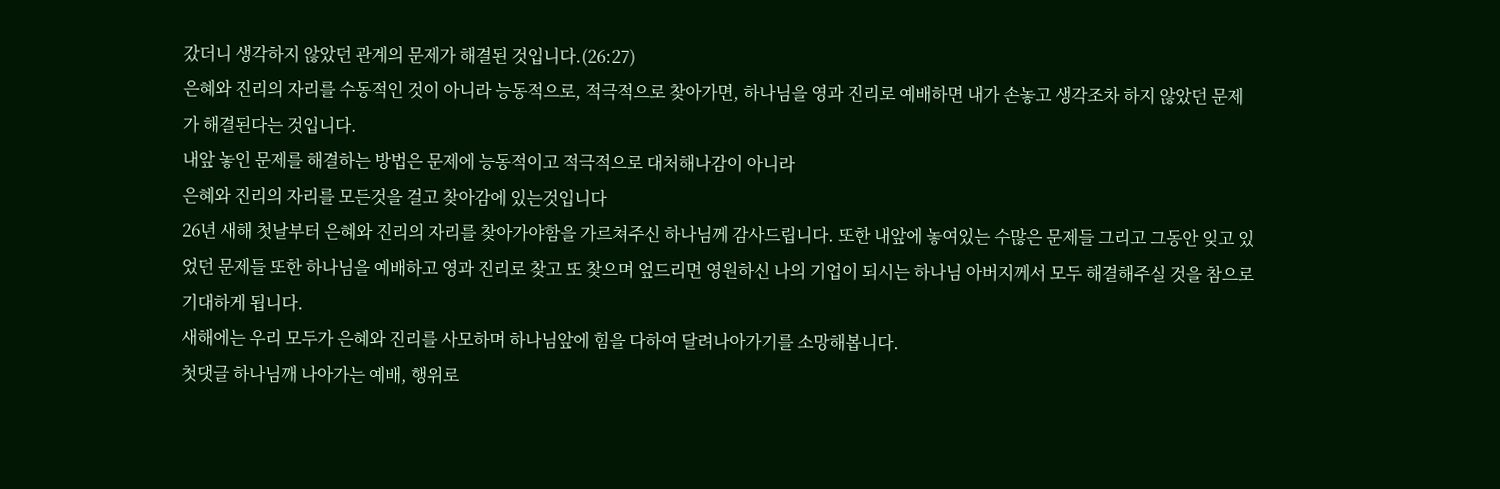갔더니 생각하지 않았던 관계의 문제가 해결된 것입니다.(26:27)
은혜와 진리의 자리를 수동적인 것이 아니라 능동적으로, 적극적으로 찾아가면, 하나님을 영과 진리로 예배하면 내가 손놓고 생각조차 하지 않았던 문제가 해결된다는 것입니다.
내앞 놓인 문제를 해결하는 방법은 문제에 능동적이고 적극적으로 대처해나감이 아니라
은혜와 진리의 자리를 모든것을 걸고 찾아감에 있는것입니다
26년 새해 첫날부터 은혜와 진리의 자리를 찾아가야함을 가르쳐주신 하나님께 감사드립니다. 또한 내앞에 놓여있는 수많은 문제들 그리고 그동안 잊고 있었던 문제들 또한 하나님을 예배하고 영과 진리로 찾고 또 찾으며 엎드리면 영원하신 나의 기업이 되시는 하나님 아버지께서 모두 해결해주실 것을 참으로 기대하게 됩니다.
새해에는 우리 모두가 은혜와 진리를 사모하며 하나님앞에 힘을 다하여 달려나아가기를 소망해봅니다.
첫댓글 하나님깨 나아가는 예배, 행위로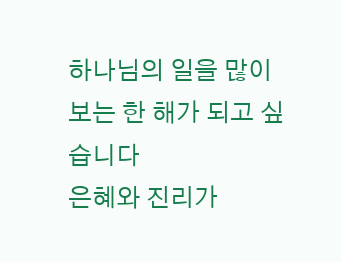하나님의 일을 많이 보는 한 해가 되고 싶습니다
은혜와 진리가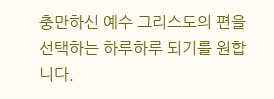충만하신 예수 그리스도의 편을 선택하는 하루하루 되기를 원합니다.